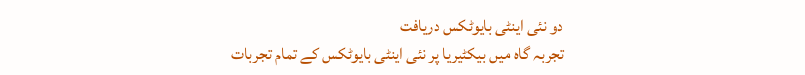دو نئی اینٹی بایوٹکس دریافت
تجربہ گاہ میں بیکٹیریا پر نئی اینٹی بایوٹکس کے تمام تجربات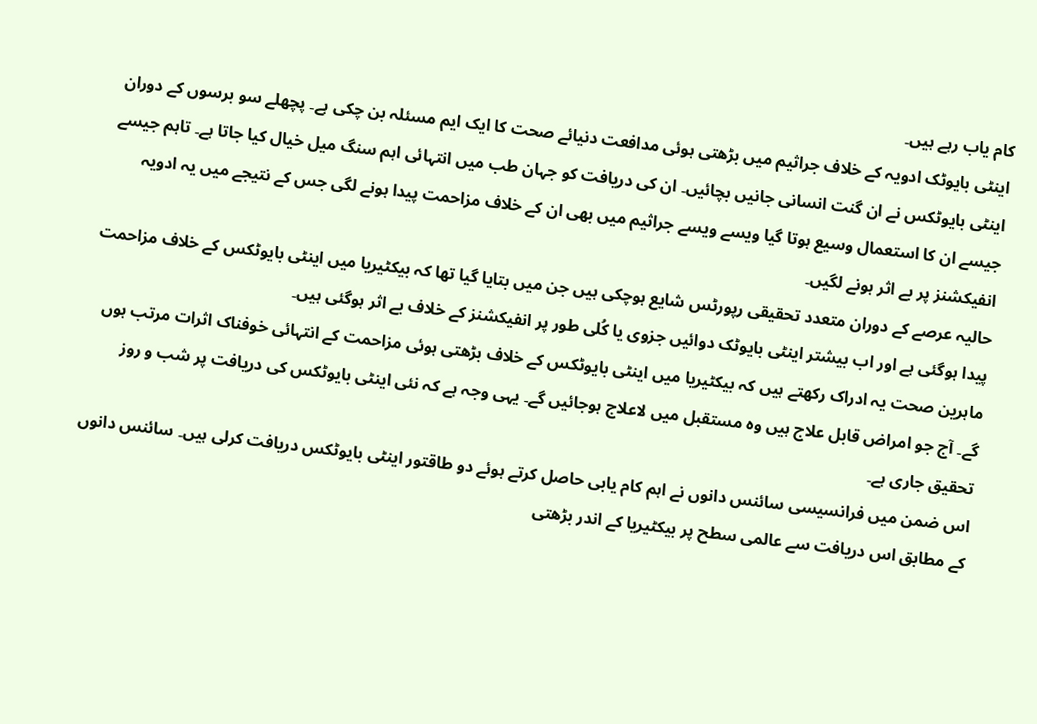کام یاب رہے ہیں۔
اینٹی بایوٹک ادویہ کے خلاف جراثیم میں بڑھتی ہوئی مدافعت دنیائے صحت کا ایک ایم مسئلہ بن چکی ہے۔ پچھلے سو برسوں کے دوران اینٹی بایوٹکس نے ان گنت انسانی جانیں بچائیں۔ ان کی دریافت کو جہان طب میں انتہائی اہم سنگ میل خیال کیا جاتا ہے۔ تاہم جیسے جیسے ان کا استعمال وسیع ہوتا گیا ویسے ویسے جراثیم میں بھی ان کے خلاف مزاحمت پیدا ہونے لگی جس کے نتیجے میں یہ ادویہ انفیکشنز پر بے اثر ہونے لگیں۔
حالیہ عرصے کے دوران متعدد تحقیقی رپورٹس شایع ہوچکی ہیں جن میں بتایا گیا تھا کہ بیکٹیریا میں اینٹی بایوٹکس کے خلاف مزاحمت پیدا ہوگئی ہے اور اب بیشتر اینٹی بایوٹک دوائیں جزوی یا کُلی طور پر انفیکشنز کے خلاف بے اثر ہوگئی ہیں۔
ماہرین صحت یہ ادراک رکھتے ہیں کہ بیکٹیریا میں اینٹی بایوٹکس کے خلاف بڑھتی ہوئی مزاحمت کے انتہائی خوفناک اثرات مرتب ہوں گے۔ آج جو امراض قابل علاج ہیں وہ مستقبل میں لاعلاج ہوجائیں گے۔ یہی وجہ ہے کہ نئی اینٹی بایوٹکس کی دریافت پر شب و روز تحقیق جاری ہے۔
اس ضمن میں فرانسیسی سائنس دانوں نے اہم کام یابی حاصل کرتے ہوئے دو طاقتور اینٹی بایوٹکس دریافت کرلی ہیں۔ سائنس دانوں کے مطابق اس دریافت سے عالمی سطح پر بیکٹیریا کے اندر بڑھتی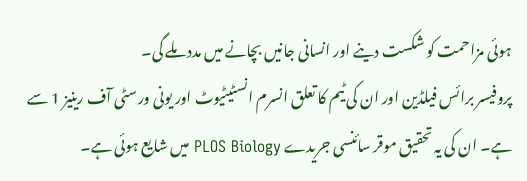ہوئی مزاحمت کو شکست دینے اور انسانی جانیں بچانے میں مدد ملے گی۔
پروفیسر برائس فیلڈین اور ان کی ٹیم کا تعلق انسرم انسٹیٹیوٹ اور یونی ورسٹی آف رینیز 1 سے ہے۔ ان کی یہ تحقیق موقر سائنسی جریدے PLOS Biology میں شایع ہوئی ہے۔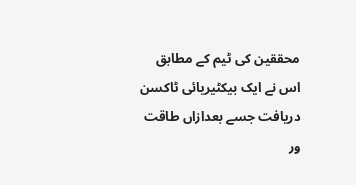محققین کی ٹیم کے مطابق اس نے ایک بیکٹیریائی ٹاکسن دریافت جسے بعدازاں طاقت ور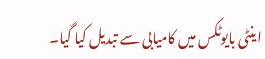اینٹی بایوٹکس میں کامیابی سے تبدیل کیا گیا۔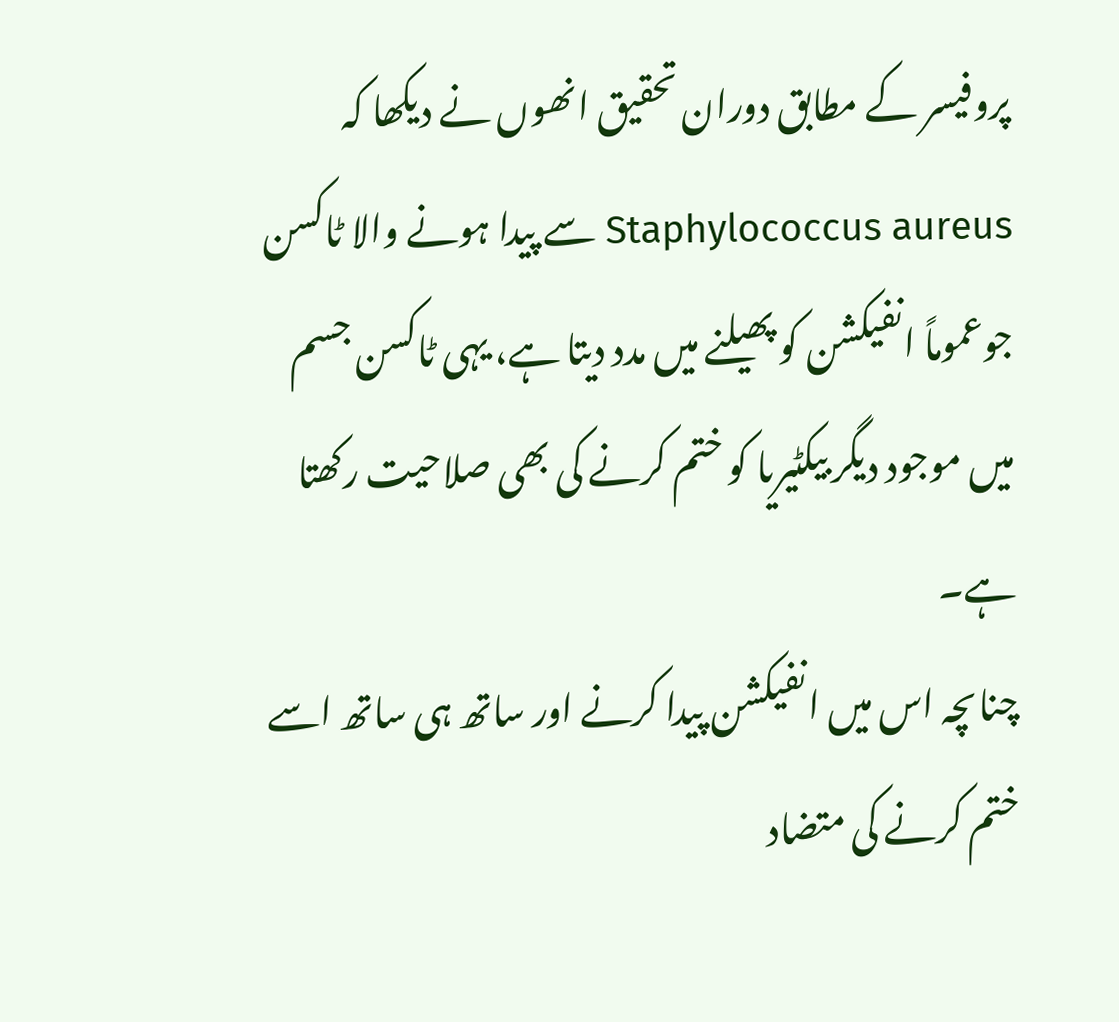پروفیسر کے مطابق دوران تحقیق انھوں نے دیکھا کہ Staphylococcus aureus سے پیدا ہونے والا ٹاکسن جوعموماً انفیکشن کو پھیلنے میں مدد دیتا ہے، یہی ٹاکسن جسم میں موجود دیگر بیکٹیریا کو ختم کرنے کی بھی صلاحیت رکھتا ہے۔
چناںچہ اس میں انفیکشن پیدا کرنے اور ساتھ ہی ساتھ اسے ختم کرنے کی متضاد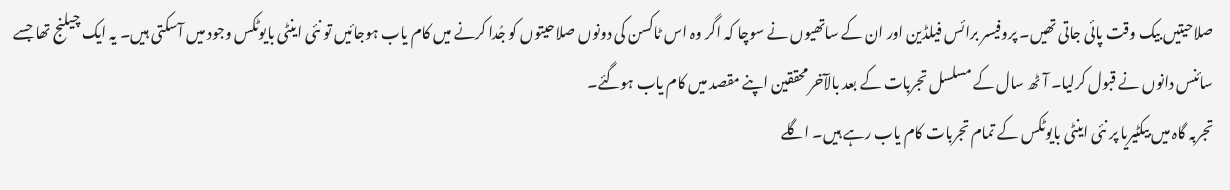صلاحیتیں بیک وقت پائی جاتی تھیں۔ پروفیسر برائس فیلڈین اور ان کے ساتھیوں نے سوچا کہ اگر وہ اس ٹاکسن کی دونوں صلاحیتوں کو جُدا کرنے میں کام یاب ہوجائیں تو نئی اینٹی بایوٹکس وجود میں آسکتی ہیں۔ یہ ایک چیلنج تھا جسے سائنس دانوں نے قبول کرلیا۔ آٹھ سال کے مسلسل تجربات کے بعد بالآخر محققین اپنے مقصد میں کام یاب ہوگئے۔
تجربہ گاہ میں بیکٹیریا پر نئی اینٹی بایوٹکس کے تمام تجربات کام یاب رہے ہیں۔ اگلے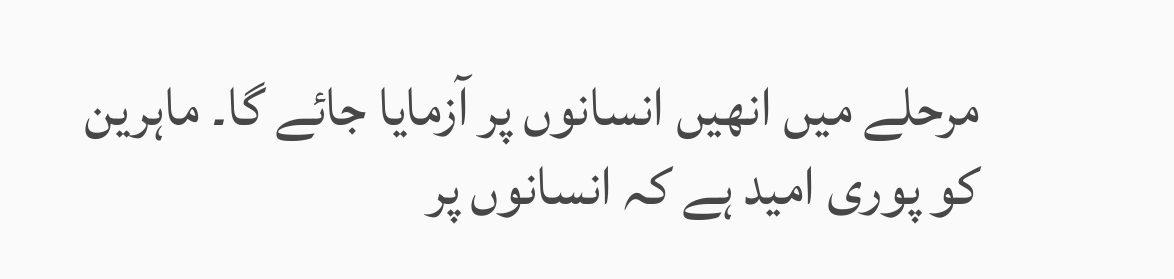مرحلے میں انھیں انسانوں پر آزمایا جائے گا۔ ماہرین کو پوری امید ہے کہ انسانوں پر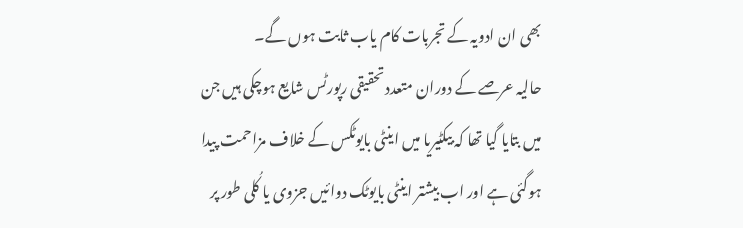بھی ان ادویہ کے تجربات کام یاب ثابت ہوں گے۔
حالیہ عرصے کے دوران متعدد تحقیقی رپورٹس شایع ہوچکی ہیں جن میں بتایا گیا تھا کہ بیکٹیریا میں اینٹی بایوٹکس کے خلاف مزاحمت پیدا ہوگئی ہے اور اب بیشتر اینٹی بایوٹک دوائیں جزوی یا کُلی طور پر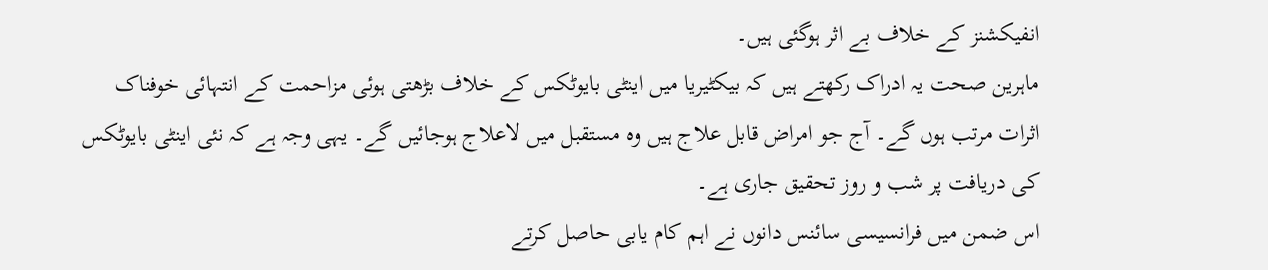انفیکشنز کے خلاف بے اثر ہوگئی ہیں۔
ماہرین صحت یہ ادراک رکھتے ہیں کہ بیکٹیریا میں اینٹی بایوٹکس کے خلاف بڑھتی ہوئی مزاحمت کے انتہائی خوفناک اثرات مرتب ہوں گے۔ آج جو امراض قابل علاج ہیں وہ مستقبل میں لاعلاج ہوجائیں گے۔ یہی وجہ ہے کہ نئی اینٹی بایوٹکس کی دریافت پر شب و روز تحقیق جاری ہے۔
اس ضمن میں فرانسیسی سائنس دانوں نے اہم کام یابی حاصل کرتے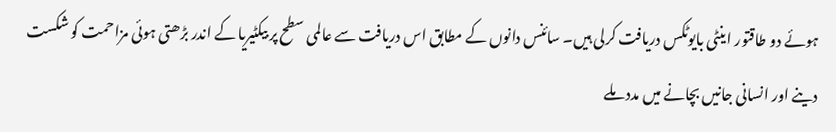ہوئے دو طاقتور اینٹی بایوٹکس دریافت کرلی ہیں۔ سائنس دانوں کے مطابق اس دریافت سے عالمی سطح پر بیکٹیریا کے اندر بڑھتی ہوئی مزاحمت کو شکست دینے اور انسانی جانیں بچانے میں مدد ملے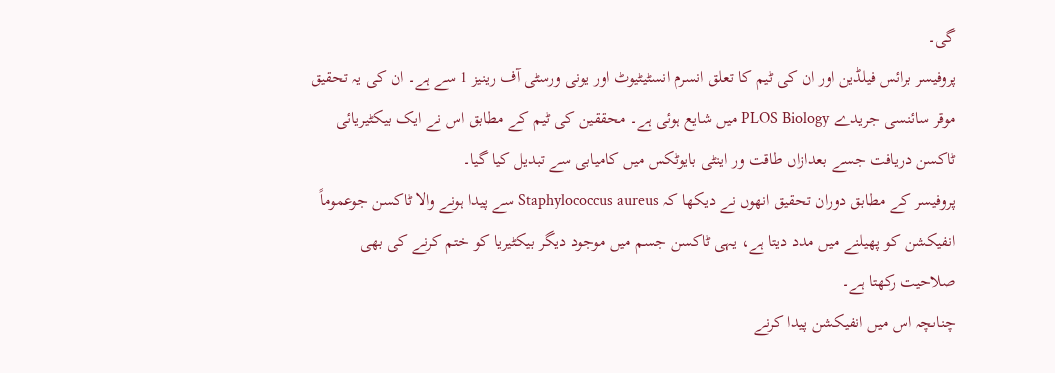گی۔
پروفیسر برائس فیلڈین اور ان کی ٹیم کا تعلق انسرم انسٹیٹیوٹ اور یونی ورسٹی آف رینیز 1 سے ہے۔ ان کی یہ تحقیق موقر سائنسی جریدے PLOS Biology میں شایع ہوئی ہے۔ محققین کی ٹیم کے مطابق اس نے ایک بیکٹیریائی ٹاکسن دریافت جسے بعدازاں طاقت ور اینٹی بایوٹکس میں کامیابی سے تبدیل کیا گیا۔
پروفیسر کے مطابق دوران تحقیق انھوں نے دیکھا کہ Staphylococcus aureus سے پیدا ہونے والا ٹاکسن جوعموماً انفیکشن کو پھیلنے میں مدد دیتا ہے، یہی ٹاکسن جسم میں موجود دیگر بیکٹیریا کو ختم کرنے کی بھی صلاحیت رکھتا ہے۔
چناںچہ اس میں انفیکشن پیدا کرنے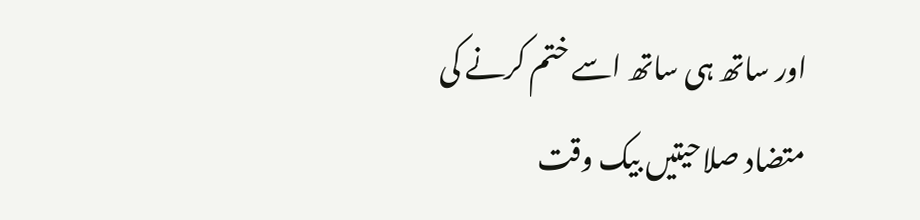اور ساتھ ہی ساتھ اسے ختم کرنے کی متضاد صلاحیتیں بیک وقت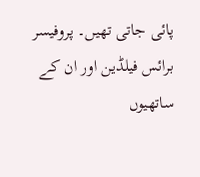پائی جاتی تھیں۔ پروفیسر برائس فیلڈین اور ان کے ساتھیوں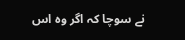نے سوچا کہ اگر وہ اس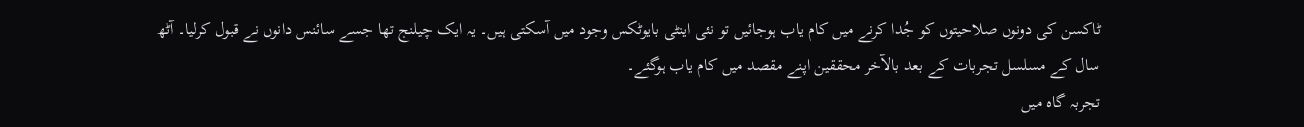ٹاکسن کی دونوں صلاحیتوں کو جُدا کرنے میں کام یاب ہوجائیں تو نئی اینٹی بایوٹکس وجود میں آسکتی ہیں۔ یہ ایک چیلنج تھا جسے سائنس دانوں نے قبول کرلیا۔ آٹھ سال کے مسلسل تجربات کے بعد بالآخر محققین اپنے مقصد میں کام یاب ہوگئے۔
تجربہ گاہ میں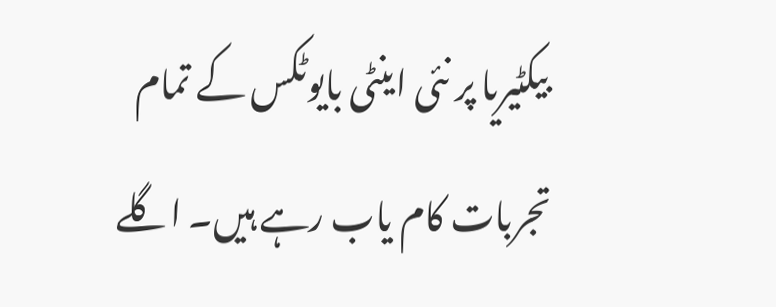بیکٹیریا پر نئی اینٹی بایوٹکس کے تمام تجربات کام یاب رہے ہیں۔ اگلے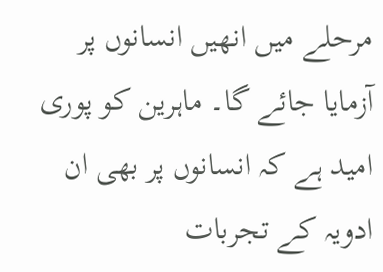مرحلے میں انھیں انسانوں پر آزمایا جائے گا۔ ماہرین کو پوری امید ہے کہ انسانوں پر بھی ان ادویہ کے تجربات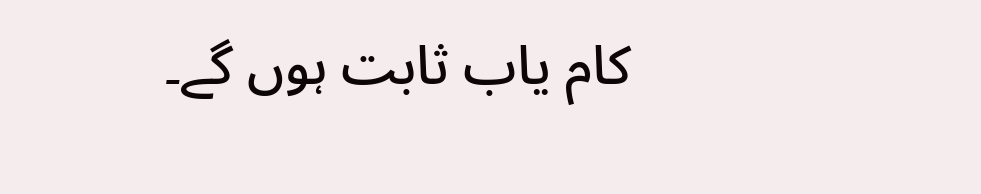کام یاب ثابت ہوں گے۔